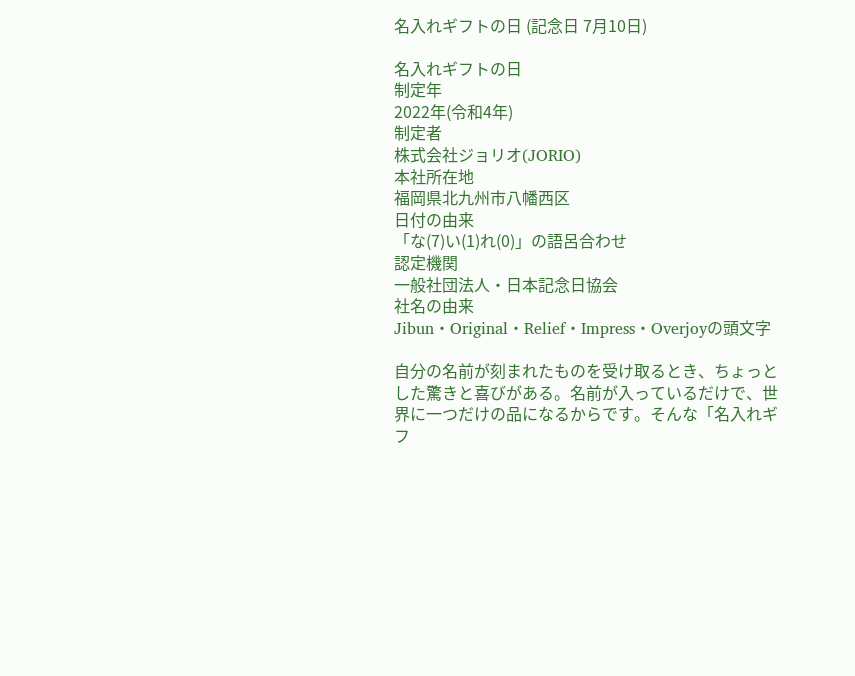名入れギフトの日 (記念日 7月10日)

名入れギフトの日
制定年
2022年(令和4年)
制定者
株式会社ジョリオ(JORIO)
本社所在地
福岡県北九州市八幡西区
日付の由来
「な(7)い(1)れ(0)」の語呂合わせ
認定機関
一般社団法人・日本記念日協会
社名の由来
Jibun・Original・Relief・Impress・Overjoyの頭文字

自分の名前が刻まれたものを受け取るとき、ちょっとした驚きと喜びがある。名前が入っているだけで、世界に一つだけの品になるからです。そんな「名入れギフ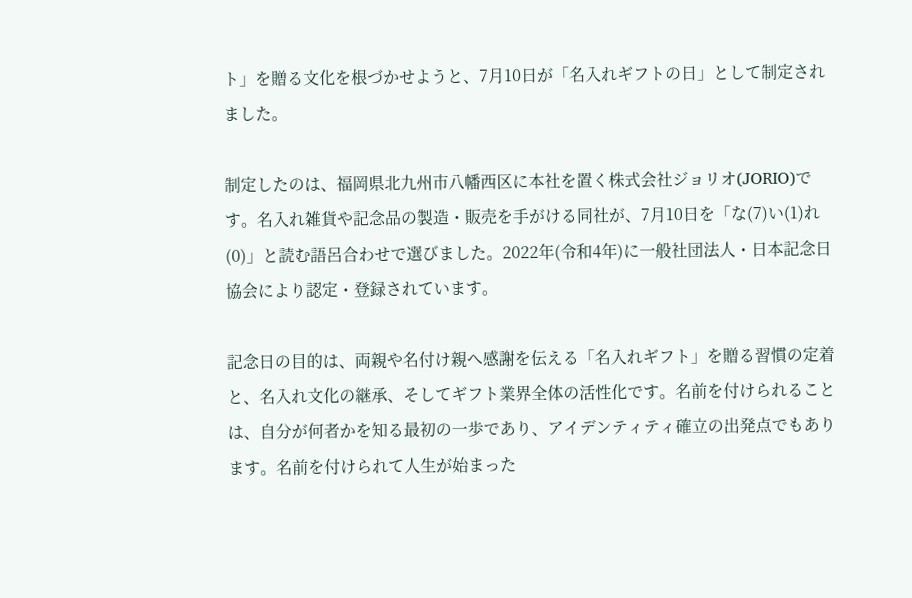ト」を贈る文化を根づかせようと、7月10日が「名入れギフトの日」として制定されました。

制定したのは、福岡県北九州市八幡西区に本社を置く株式会社ジョリオ(JORIO)です。名入れ雑貨や記念品の製造・販売を手がける同社が、7月10日を「な(7)い(1)れ(0)」と読む語呂合わせで選びました。2022年(令和4年)に一般社団法人・日本記念日協会により認定・登録されています。

記念日の目的は、両親や名付け親へ感謝を伝える「名入れギフト」を贈る習慣の定着と、名入れ文化の継承、そしてギフト業界全体の活性化です。名前を付けられることは、自分が何者かを知る最初の一歩であり、アイデンティティ確立の出発点でもあります。名前を付けられて人生が始まった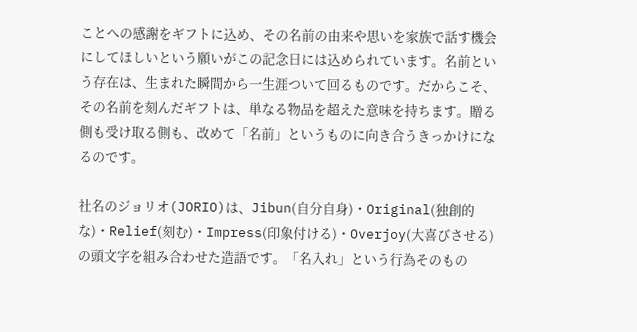ことへの感謝をギフトに込め、その名前の由来や思いを家族で話す機会にしてほしいという願いがこの記念日には込められています。名前という存在は、生まれた瞬間から一生涯ついて回るものです。だからこそ、その名前を刻んだギフトは、単なる物品を超えた意味を持ちます。贈る側も受け取る側も、改めて「名前」というものに向き合うきっかけになるのです。

社名のジョリオ(JORIO)は、Jibun(自分自身)・Original(独創的な)・Relief(刻む)・Impress(印象付ける)・Overjoy(大喜びさせる)の頭文字を組み合わせた造語です。「名入れ」という行為そのもの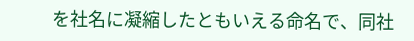を社名に凝縮したともいえる命名で、同社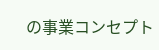の事業コンセプト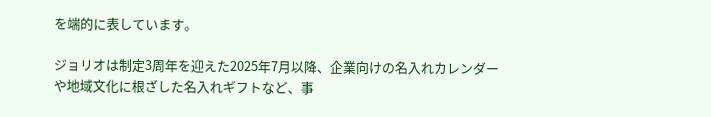を端的に表しています。

ジョリオは制定3周年を迎えた2025年7月以降、企業向けの名入れカレンダーや地域文化に根ざした名入れギフトなど、事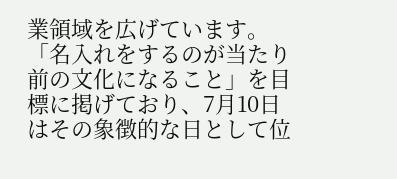業領域を広げています。「名入れをするのが当たり前の文化になること」を目標に掲げており、7月10日はその象徴的な日として位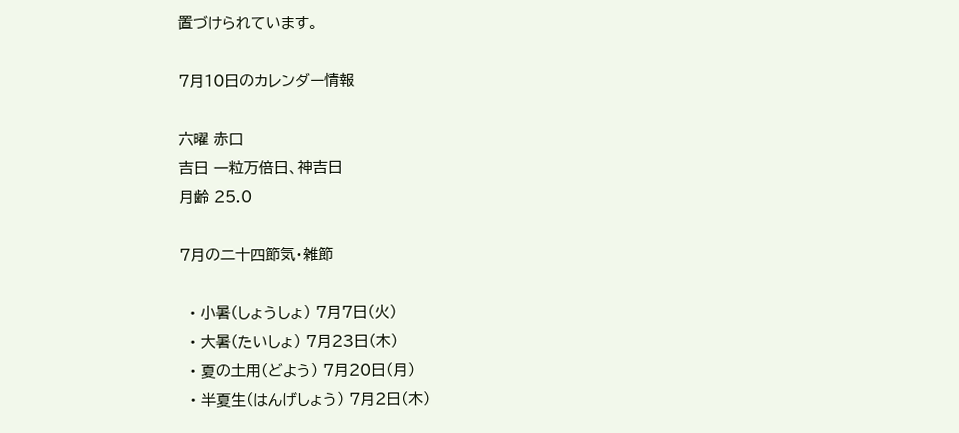置づけられています。

7月10日のカレンダー情報

六曜 赤口
吉日 一粒万倍日、神吉日
月齢 25.0

7月の二十四節気・雑節

  • 小暑(しょうしょ) 7月7日(火)
  • 大暑(たいしょ) 7月23日(木)
  • 夏の土用(どよう) 7月20日(月)
  • 半夏生(はんげしょう) 7月2日(木)